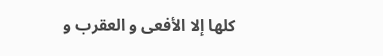كلها إلا الأفعى و العقرب و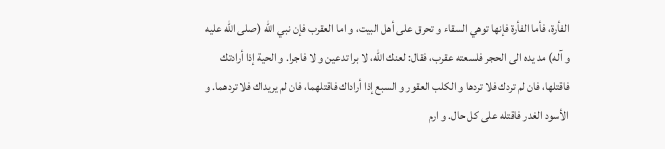الفأرة، فأما الفأرة فإنها توهي السقاء و تحرق على أهل البيت، و اما العقرب فإن نبي الله (صلى اللّٰه عليه و آله) مد يده الى الحجر فلسعته عقرب، فقال: لعنك الله، لا برا تدعين و لا فاجرا. و الحية إذا أرادتك فاقتلها، فان لم تردك فلا تردها و الكلب العقور و السبع إذا أراداك فاقتلهما، فان لم يريداك فلا تردهما. و الأسود الغدر فاقتله على كل حال. و ارم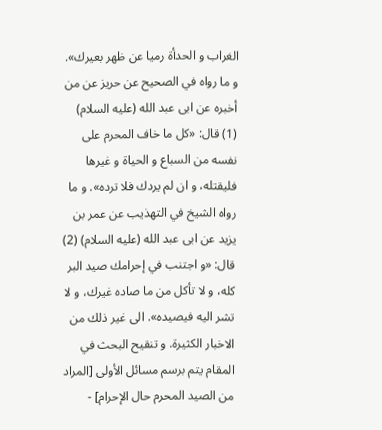الغراب و الحدأة رميا عن ظهر بعيرك». و ما رواه في الصحيح عن حريز عن من أخبره عن ابى عبد الله (عليه السلام) (1) قال: «كل ما خاف المحرم على نفسه من السباع و الحياة و غيرها فليقتله، و ان لم يردك فلا ترده». و ما رواه الشيخ في التهذيب عن عمر بن يزيد عن ابى عبد الله (عليه السلام) (2) قال: «و اجتنب في إحرامك صيد البر كله، و لا تأكل من ما صاده غيرك، و لا تشر اليه فيصيده». الى غير ذلك من الاخبار الكثيرة. و تنقيح البحث في المقام يتم برسم مسائل الأولى [المراد من الصيد المحرم حال الإحرام] -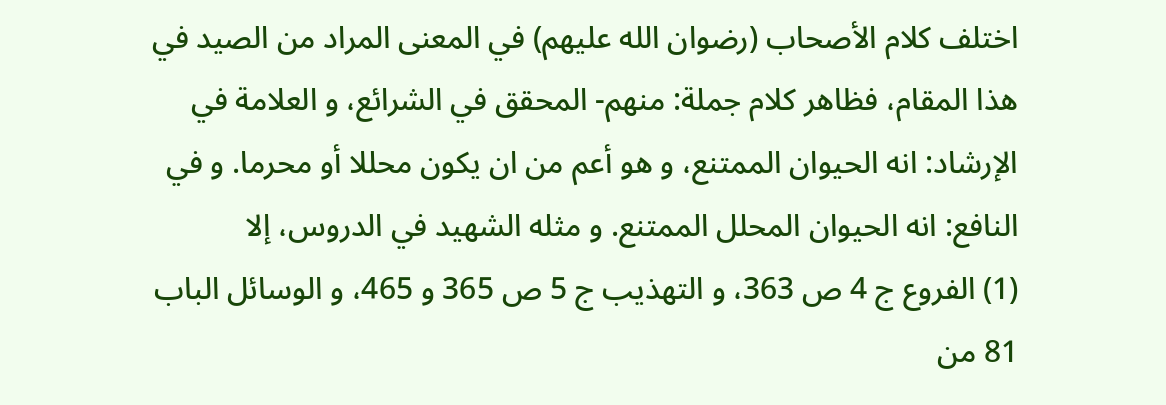اختلف كلام الأصحاب (رضوان الله عليهم) في المعنى المراد من الصيد في هذا المقام، فظاهر كلام جملة: منهم- المحقق في الشرائع، و العلامة في الإرشاد: انه الحيوان الممتنع، و هو أعم من ان يكون محللا أو محرما. و في النافع: انه الحيوان المحلل الممتنع. و مثله الشهيد في الدروس، إلا
(1) الفروع ج 4 ص 363، و التهذيب ج 5 ص 365 و 465، و الوسائل الباب 81 من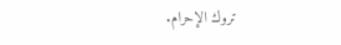تروك الإحرام.